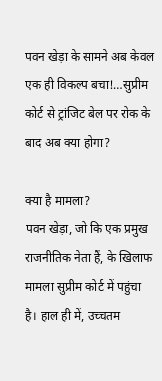पवन खेड़ा के सामने अब केवल एक ही विकल्प बचा!…सुप्रीम कोर्ट से ट्रांजिट बेल पर रोक के बाद अब क्या होगा?

क्या है मामला?
पवन खेड़ा, जो कि एक प्रमुख राजनीतिक नेता हैं, के खिलाफ मामला सुप्रीम कोर्ट में पहुंचा है। हाल ही में, उच्चतम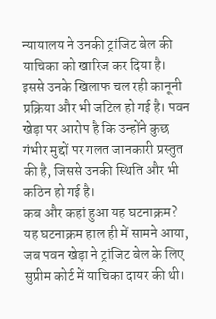न्यायालय ने उनकी ट्रांजिट बेल की याचिका को खारिज कर दिया है। इससे उनके खिलाफ चल रही कानूनी प्रक्रिया और भी जटिल हो गई है। पवन खेड़ा पर आरोप है कि उन्होंने कुछ गंभीर मुद्दों पर गलत जानकारी प्रस्तुत की है, जिससे उनकी स्थिति और भी कठिन हो गई है।
कब और कहां हुआ यह घटनाक्रम?
यह घटनाक्रम हाल ही में सामने आया, जब पवन खेड़ा ने ट्रांजिट बेल के लिए सुप्रीम कोर्ट में याचिका दायर की थी।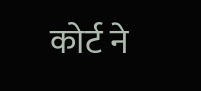कोर्ट ने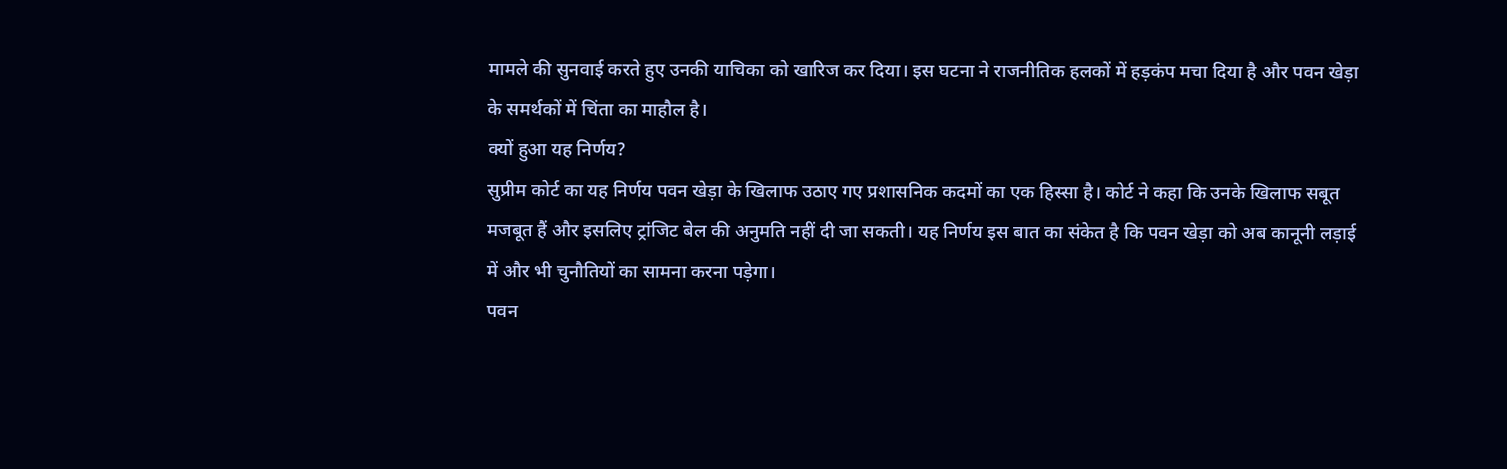मामले की सुनवाई करते हुए उनकी याचिका को खारिज कर दिया। इस घटना ने राजनीतिक हलकों में हड़कंप मचा दिया है और पवन खेड़ा के समर्थकों में चिंता का माहौल है।
क्यों हुआ यह निर्णय?
सुप्रीम कोर्ट का यह निर्णय पवन खेड़ा के खिलाफ उठाए गए प्रशासनिक कदमों का एक हिस्सा है। कोर्ट ने कहा कि उनके खिलाफ सबूत मजबूत हैं और इसलिए ट्रांजिट बेल की अनुमति नहीं दी जा सकती। यह निर्णय इस बात का संकेत है कि पवन खेड़ा को अब कानूनी लड़ाई में और भी चुनौतियों का सामना करना पड़ेगा।
पवन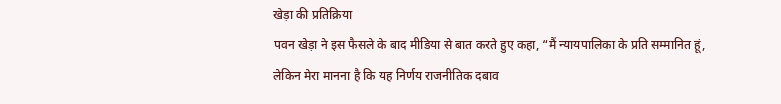खेड़ा की प्रतिक्रिया
पवन खेड़ा ने इस फैसले के बाद मीडिया से बात करते हुए कहा, “मैं न्यायपालिका के प्रति सम्मानित हूं, लेकिन मेरा मानना है कि यह निर्णय राजनीतिक दबाव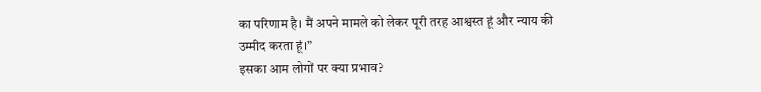का परिणाम है। मैं अपने मामले को लेकर पूरी तरह आश्वस्त हूं और न्याय की उम्मीद करता हूं।”
इसका आम लोगों पर क्या प्रभाव?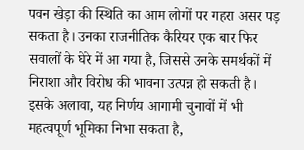पवन खेड़ा की स्थिति का आम लोगों पर गहरा असर पड़ सकता है। उनका राजनीतिक कैरियर एक बार फिर सवालों के घेरे में आ गया है, जिससे उनके समर्थकों में निराशा और विरोध की भावना उत्पन्न हो सकती है। इसके अलावा, यह निर्णय आगामी चुनावों में भी महत्वपूर्ण भूमिका निभा सकता है,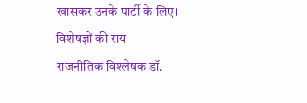खासकर उनके पार्टी के लिए।
विशेषज्ञों की राय
राजनीतिक विश्लेषक डॉ.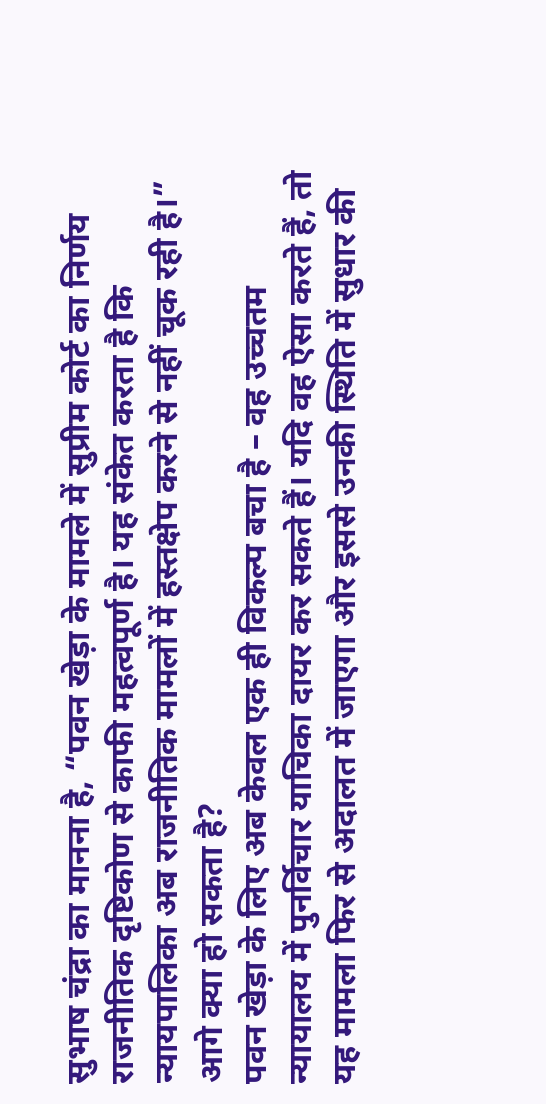सुभाष चंद्रा का मानना है, “पवन खेड़ा के मामले में सुप्रीम कोर्ट का निर्णय राजनीतिक दृष्टिकोण से काफी महत्वपूर्ण है। यह संकेत करता है कि न्यायपालिका अब राजनीतिक मामलों में हस्तक्षेप करने से नहीं चूक रही है।”
आगे क्या हो सकता है?
पवन खेड़ा के लिए अब केवल एक ही विकल्प बचा है – वह उच्चतम न्यायालय में पुनर्विचार याचिका दायर कर सकते हैं। यदि वह ऐसा करते हैं, तो यह मामला फिर से अदालत में जाएगा और इससे उनकी स्थिति में सुधार की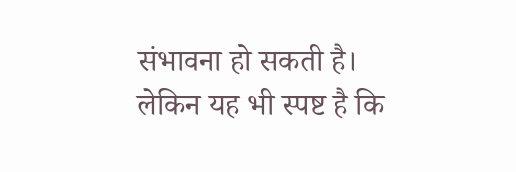संभावना हो सकती है। लेकिन यह भी स्पष्ट है कि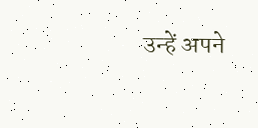उन्हें अपने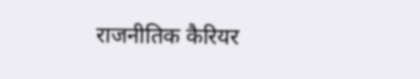राजनीतिक कैरियर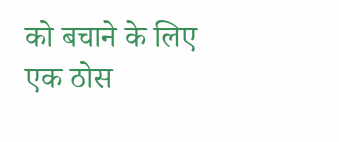को बचाने के लिए एक ठोस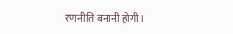रणनीति बनानी होगी।